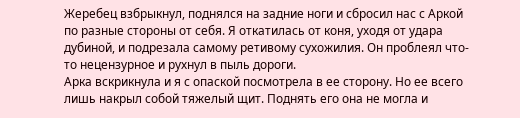Жеребец взбрыкнул, поднялся на задние ноги и сбросил нас с Аркой по разные стороны от себя. Я откатилась от коня, уходя от удара дубиной, и подрезала самому ретивому сухожилия. Он проблеял что-то нецензурное и рухнул в пыль дороги.
Арка вскрикнула и я с опаской посмотрела в ее сторону. Но ее всего лишь накрыл собой тяжелый щит. Поднять его она не могла и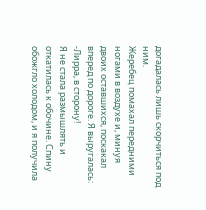догадалась лишь скорчиться под ним.
Жеребец помахал передними ногами в воздухе и, минуя двоих оставшихся, поскакал вперед по дороге. Я выругалась:
-Лирра, в сторону!
Я не стала размышлять и откатилась к обочине. Спину обожгло холодом, и я получила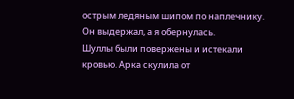острым ледяным шипом по наплечнику. Он выдержал, а я обернулась.
Шуллы были повержены и истекали кровью. Арка скулила от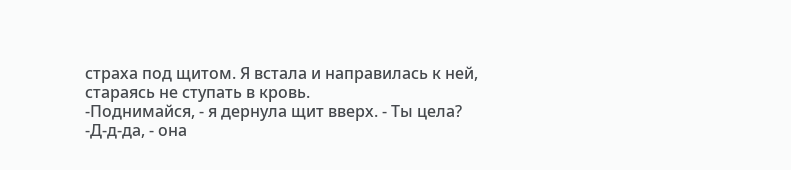страха под щитом. Я встала и направилась к ней, стараясь не ступать в кровь.
-Поднимайся, - я дернула щит вверх. - Ты цела?
-Д-д-да, - она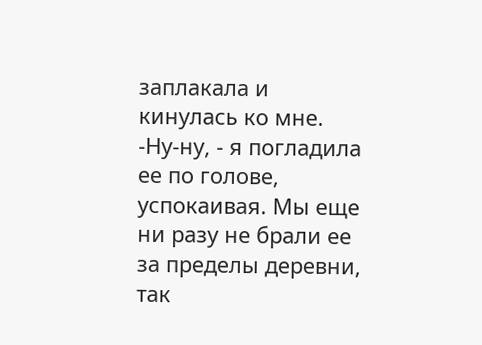заплакала и кинулась ко мне.
-Ну-ну, - я погладила ее по голове, успокаивая. Мы еще ни разу не брали ее за пределы деревни, так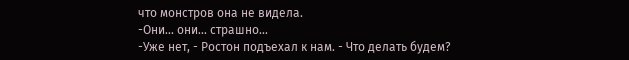что монстров она не видела.
-Они... они... страшно...
-Уже нет, - Ростон подъехал к нам. - Что делать будем?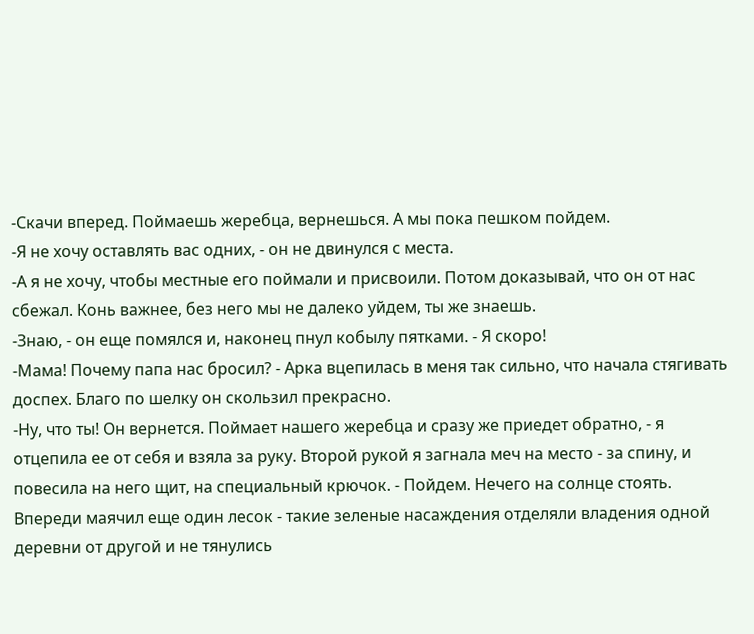-Скачи вперед. Поймаешь жеребца, вернешься. А мы пока пешком пойдем.
-Я не хочу оставлять вас одних, - он не двинулся с места.
-А я не хочу, чтобы местные его поймали и присвоили. Потом доказывай, что он от нас сбежал. Конь важнее, без него мы не далеко уйдем, ты же знаешь.
-Знаю, - он еще помялся и, наконец пнул кобылу пятками. - Я скоро!
-Мама! Почему папа нас бросил? - Арка вцепилась в меня так сильно, что начала стягивать доспех. Благо по шелку он скользил прекрасно.
-Ну, что ты! Он вернется. Поймает нашего жеребца и сразу же приедет обратно, - я отцепила ее от себя и взяла за руку. Второй рукой я загнала меч на место - за спину, и повесила на него щит, на специальный крючок. - Пойдем. Нечего на солнце стоять.
Впереди маячил еще один лесок - такие зеленые насаждения отделяли владения одной деревни от другой и не тянулись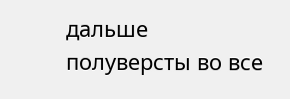дальше полуверсты во все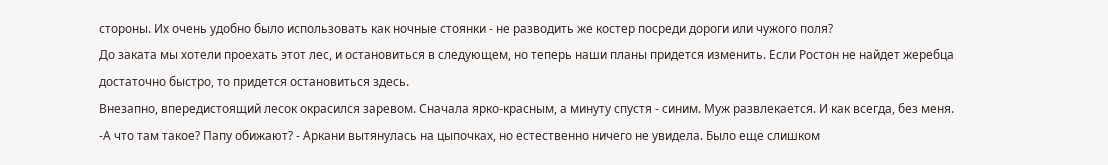стороны. Их очень удобно было использовать как ночные стоянки - не разводить же костер посреди дороги или чужого поля?
До заката мы хотели проехать этот лес, и остановиться в следующем, но теперь наши планы придется изменить. Если Ростон не найдет жеребца достаточно быстро, то придется остановиться здесь.
Внезапно, впередистоящий лесок окрасился заревом. Сначала ярко-красным, а минуту спустя - синим. Муж развлекается. И как всегда, без меня.
-А что там такое? Папу обижают? - Аркани вытянулась на цыпочках, но естественно ничего не увидела. Было еще слишком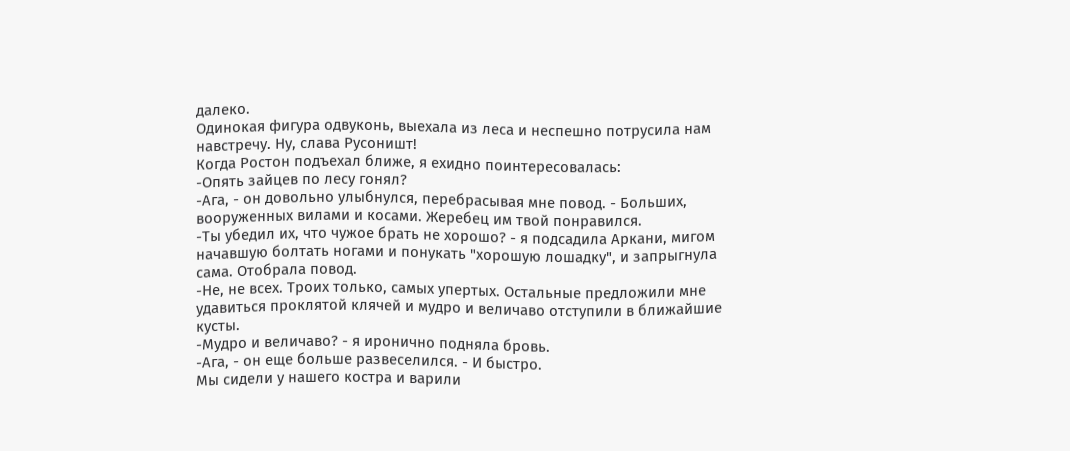далеко.
Одинокая фигура одвуконь, выехала из леса и неспешно потрусила нам навстречу. Ну, слава Русоништ!
Когда Ростон подъехал ближе, я ехидно поинтересовалась:
-Опять зайцев по лесу гонял?
-Ага, - он довольно улыбнулся, перебрасывая мне повод. - Больших, вооруженных вилами и косами. Жеребец им твой понравился.
-Ты убедил их, что чужое брать не хорошо? - я подсадила Аркани, мигом начавшую болтать ногами и понукать "хорошую лошадку", и запрыгнула сама. Отобрала повод.
-Не, не всех. Троих только, самых упертых. Остальные предложили мне удавиться проклятой клячей и мудро и величаво отступили в ближайшие кусты.
-Мудро и величаво? - я иронично подняла бровь.
-Ага, - он еще больше развеселился. - И быстро.
Мы сидели у нашего костра и варили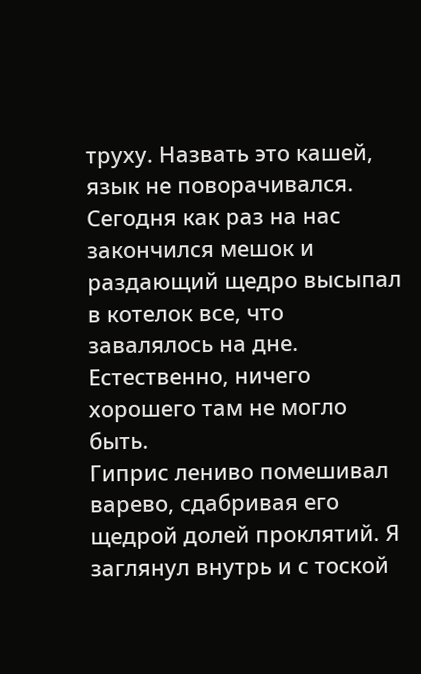труху. Назвать это кашей, язык не поворачивался. Сегодня как раз на нас закончился мешок и раздающий щедро высыпал в котелок все, что завалялось на дне. Естественно, ничего хорошего там не могло быть.
Гиприс лениво помешивал варево, сдабривая его щедрой долей проклятий. Я заглянул внутрь и с тоской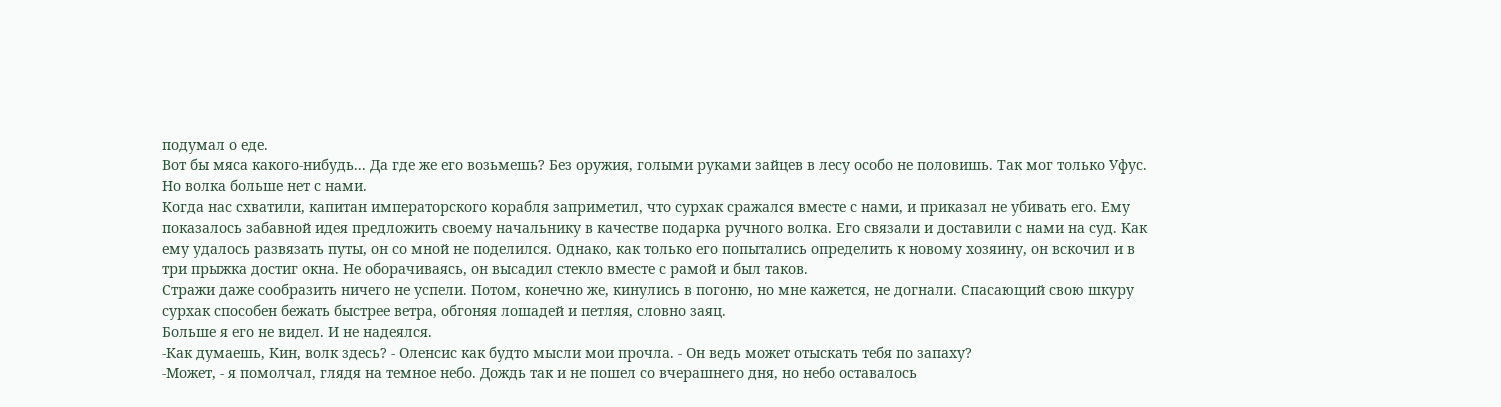подумал о еде.
Вот бы мяса какого-нибудь... Да где же его возьмешь? Без оружия, голыми руками зайцев в лесу особо не половишь. Так мог только Уфус. Но волка больше нет с нами.
Когда нас схватили, капитан императорского корабля заприметил, что сурхак сражался вместе с нами, и приказал не убивать его. Ему показалось забавной идея предложить своему начальнику в качестве подарка ручного волка. Его связали и доставили с нами на суд. Как ему удалось развязать путы, он со мной не поделился. Однако, как только его попытались определить к новому хозяину, он вскочил и в три прыжка достиг окна. Не оборачиваясь, он высадил стекло вместе с рамой и был таков.
Стражи даже сообразить ничего не успели. Потом, конечно же, кинулись в погоню, но мне кажется, не догнали. Спасающий свою шкуру сурхак способен бежать быстрее ветра, обгоняя лошадей и петляя, словно заяц.
Больше я его не видел. И не надеялся.
-Как думаешь, Кин, волк здесь? - Оленсис как будто мысли мои прочла. - Он ведь может отыскать тебя по запаху?
-Может, - я помолчал, глядя на темное небо. Дождь так и не пошел со вчерашнего дня, но небо оставалось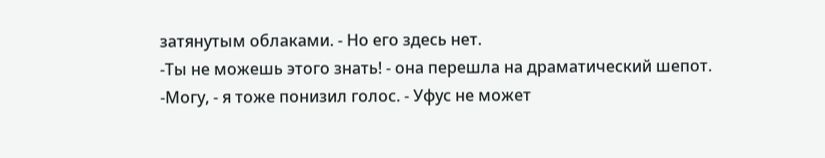затянутым облаками. - Но его здесь нет.
-Ты не можешь этого знать! - она перешла на драматический шепот.
-Могу, - я тоже понизил голос. - Уфус не может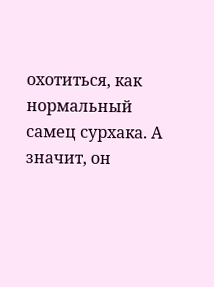охотиться, как нормальный самец сурхака. А значит, он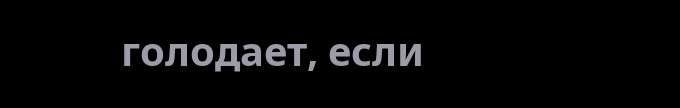голодает, если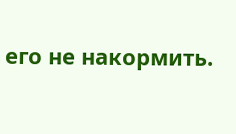его не накормить.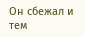Он сбежал и тем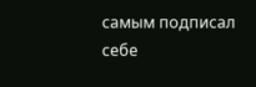самым подписал себе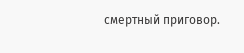смертный приговор.